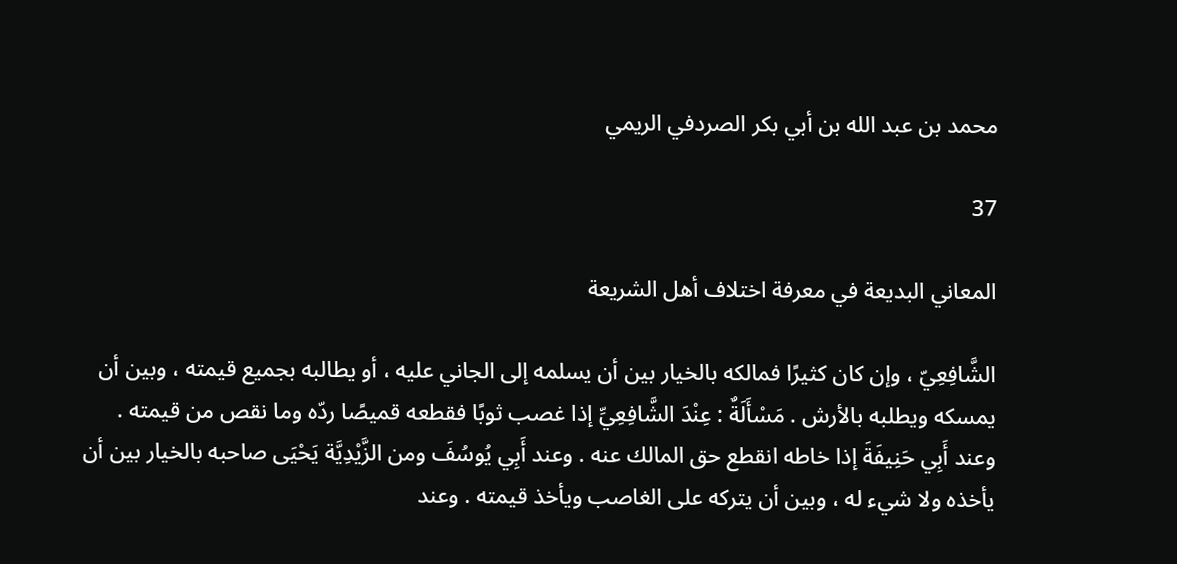محمد بن عبد الله بن أبي بكر الصردفي الريمي

37

المعاني البديعة في معرفة اختلاف أهل الشريعة

الشَّافِعِيّ ، وإن كان كثيرًا فمالكه بالخيار بين أن يسلمه إلى الجاني عليه ، أو يطالبه بجميع قيمته ، وبين أن يمسكه ويطلبه بالأرش . مَسْأَلَةٌ : عِنْدَ الشَّافِعِيِّ إذا غصب ثوبًا فقطعه قميصًا ردّه وما نقص من قيمته . وعند أَبِي حَنِيفَةَ إذا خاطه انقطع حق المالك عنه . وعند أَبِي يُوسُفَ ومن الزَّيْدِيَّة يَحْيَى صاحبه بالخيار بين أن يأخذه ولا شيء له ، وبين أن يتركه على الغاصب ويأخذ قيمته . وعند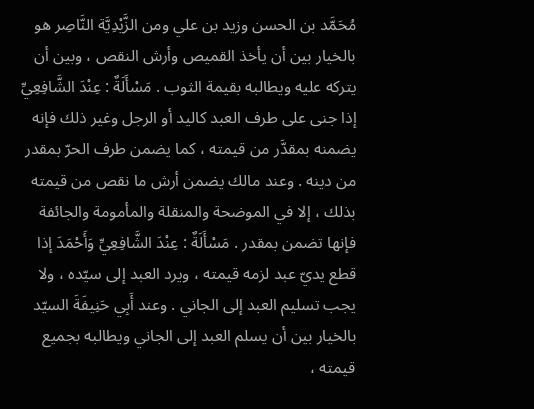مُحَمَّد بن الحسن وزيد بن علي ومن الزَّيْدِيَّة النَّاصِر هو بالخيار بين أن يأخذ القميص وأرش النقص ، وبين أن يتركه عليه ويطالبه بقيمة الثوب . مَسْأَلَةٌ : عِنْدَ الشَّافِعِيِّ إذا جنى على طرف العبد كاليد أو الرجل وغير ذلك فإنه يضمنه بمقدَّر من قيمته ، كما يضمن طرف الحرّ بمقدر من دينه . وعند مالك يضمن أرش ما نقص من قيمته بذلك ، إلا في الموضحة والمنقلة والمأمومة والجائفة فإنها تضمن بمقدر . مَسْأَلَةٌ : عِنْدَ الشَّافِعِيِّ وَأَحْمَدَ إذا قطع يديّ عبد لزمه قيمته ، ويرد العبد إلى سيّده ، ولا يجب تسليم العبد إلى الجاني . وعند أَبِي حَنِيفَةَ السيّد بالخيار بين أن يسلم العبد إلى الجاني ويطالبه بجميع قيمته ،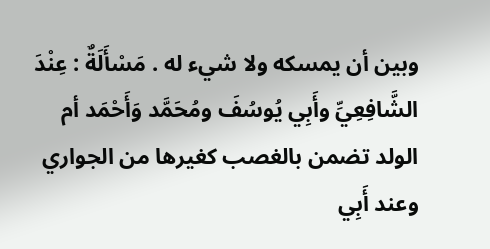وبين أن يمسكه ولا شيء له . مَسْأَلَةٌ : عِنْدَ الشَّافِعِيِّ وأَبِي يُوسُفَ ومُحَمَّد وَأَحْمَد أم الولد تضمن بالغصب كغيرها من الجواري وعند أَبِي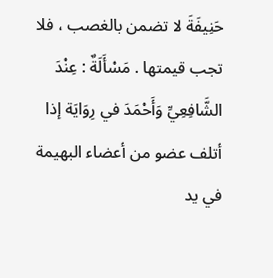حَنِيفَةَ لا تضمن بالغصب ، فلا تجب قيمتها . مَسْأَلَةٌ : عِنْدَ الشَّافِعِيِّ وَأَحْمَدَ في رِوَايَة إذا أتلف عضو من أعضاء البهيمة في يد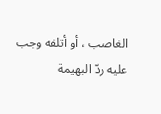الغاصب ، أو أتلفه وجب عليه ردّ البهيمة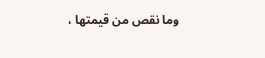وما نقص من قيمتها ،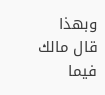وبهذا قال مالك فيما